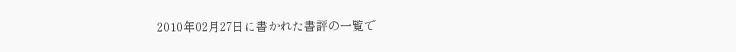2010年02月27日に書かれた書評の一覧で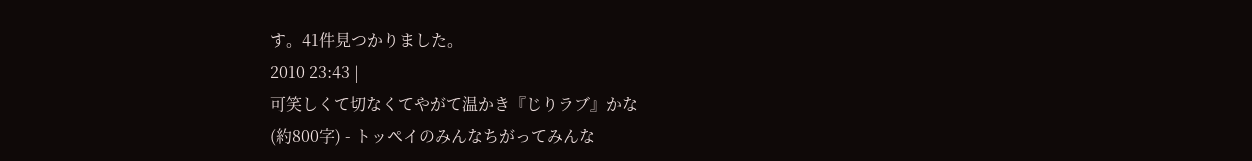す。41件見つかりました。
2010 23:43 |
可笑しくて切なくてやがて温かき『じりラブ』かな
(約800字) - トッペイのみんなちがってみんな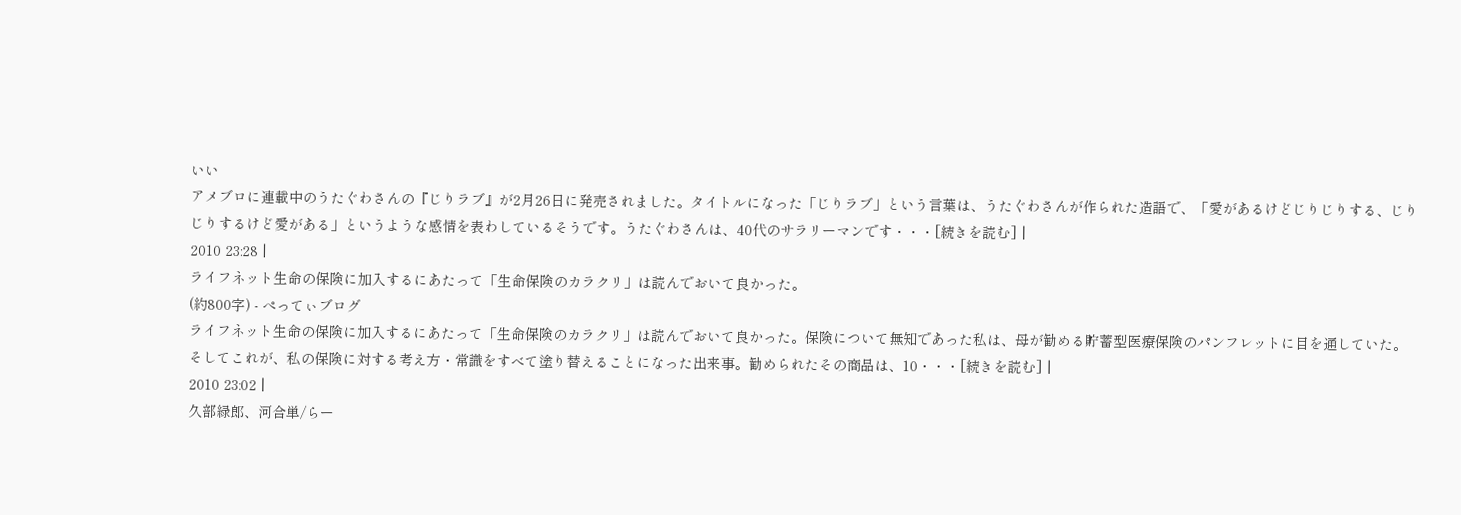いい
アメブロに連載中のうたぐわさんの『じりラブ』が2月26日に発売されました。タイトルになった「じりラブ」という言葉は、うたぐわさんが作られた造語で、「愛があるけどじりじりする、じりじりするけど愛がある」というような感情を表わしているそうです。うたぐわさんは、40代のサラリーマンです・・・[続きを読む] |
2010 23:28 |
ライフネット生命の保険に加入するにあたって「生命保険のカラクリ」は読んでおいて良かった。
(約800字) - ぺってぃブログ
ライフネット生命の保険に加入するにあたって「生命保険のカラクリ」は読んでおいて良かった。保険について無知であった私は、母が勧める貯蓄型医療保険のパンフレットに目を通していた。そしてこれが、私の保険に対する考え方・常識をすべて塗り替えることになった出来事。勧められたその商品は、10・・・[続きを読む] |
2010 23:02 |
久部緑郎、河合単/らー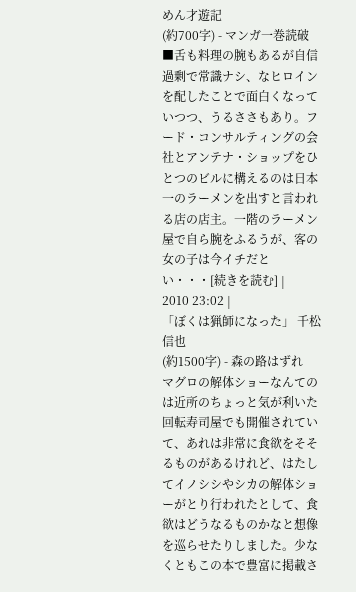めん才遊記
(約700字) - マンガ一巻読破
■舌も料理の腕もあるが自信過剰で常識ナシ、なヒロインを配したことで面白くなっていつつ、うるささもあり。フード・コンサルティングの会社とアンテナ・ショップをひとつのビルに構えるのは日本一のラーメンを出すと言われる店の店主。一階のラーメン屋で自ら腕をふるうが、客の女の子は今イチだとい・・・[続きを読む] |
2010 23:02 |
「ぼくは猟師になった」 千松信也
(約1500字) - 森の路はずれ
マグロの解体ショーなんてのは近所のちょっと気が利いた回転寿司屋でも開催されていて、あれは非常に食欲をそそるものがあるけれど、はたしてイノシシやシカの解体ショーがとり行われたとして、食欲はどうなるものかなと想像を巡らせたりしました。少なくともこの本で豊富に掲載さ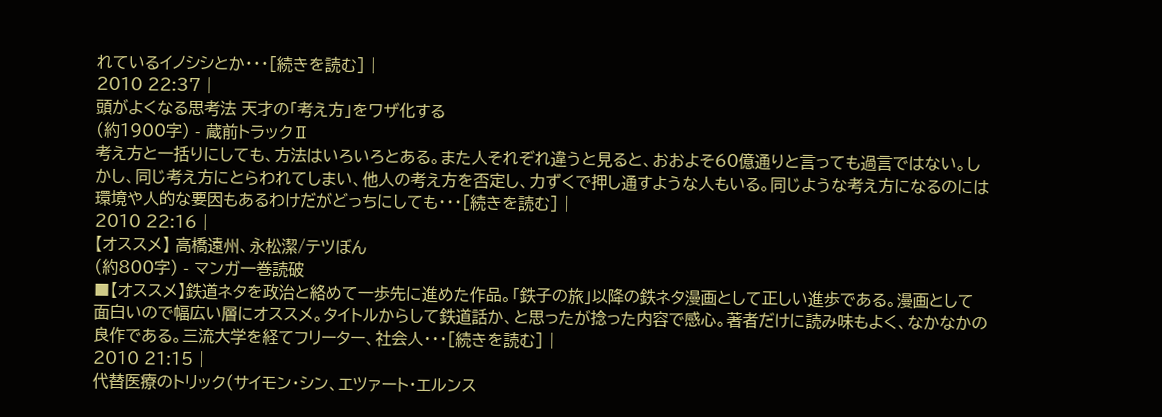れているイノシシとか・・・[続きを読む] |
2010 22:37 |
頭がよくなる思考法 天才の「考え方」をワザ化する
(約1900字) - 蔵前トラックⅡ
考え方と一括りにしても、方法はいろいろとある。また人それぞれ違うと見ると、おおよそ60億通りと言っても過言ではない。しかし、同じ考え方にとらわれてしまい、他人の考え方を否定し、力ずくで押し通すような人もいる。同じような考え方になるのには環境や人的な要因もあるわけだがどっちにしても・・・[続きを読む] |
2010 22:16 |
【オススメ】 高橋遠州、永松潔/テツぼん
(約800字) - マンガ一巻読破
■【オススメ】鉄道ネタを政治と絡めて一歩先に進めた作品。「鉄子の旅」以降の鉄ネタ漫画として正しい進歩である。漫画として面白いので幅広い層にオススメ。タイトルからして鉄道話か、と思ったが捻った内容で感心。著者だけに読み味もよく、なかなかの良作である。三流大学を経てフリーター、社会人・・・[続きを読む] |
2010 21:15 |
代替医療のトリック(サイモン・シン、エツァート・エルンス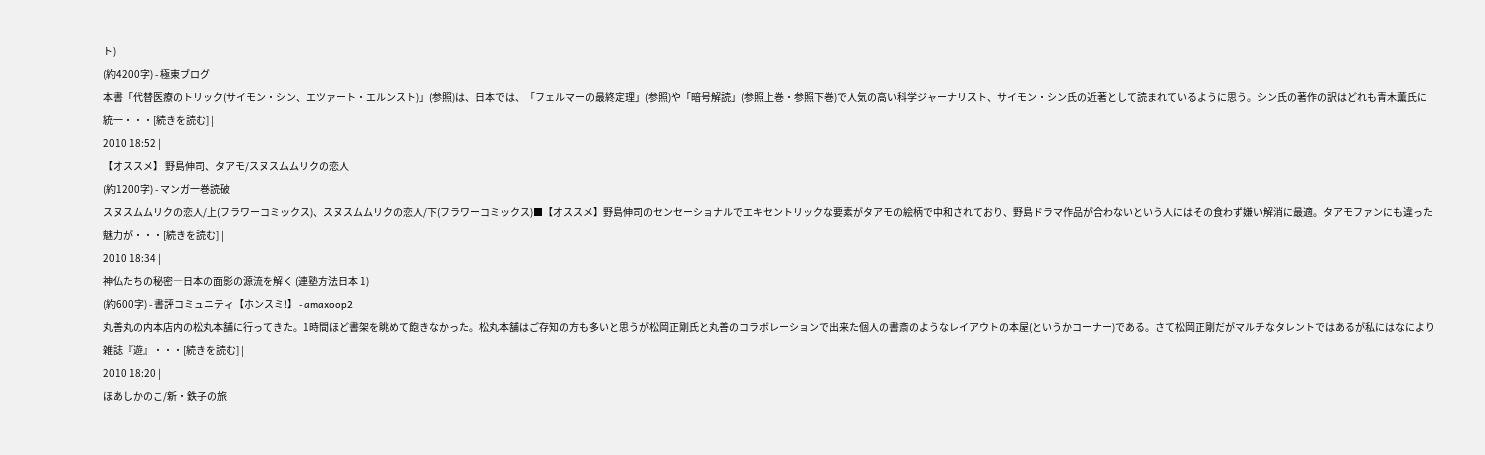ト)
(約4200字) - 極東ブログ
本書「代替医療のトリック(サイモン・シン、エツァート・エルンスト)」(参照)は、日本では、「フェルマーの最終定理」(参照)や「暗号解読」(参照上巻・参照下巻)で人気の高い科学ジャーナリスト、サイモン・シン氏の近著として読まれているように思う。シン氏の著作の訳はどれも青木薫氏に統一・・・[続きを読む] |
2010 18:52 |
【オススメ】 野島伸司、タアモ/スヌスムムリクの恋人
(約1200字) - マンガ一巻読破
スヌスムムリクの恋人/上(フラワーコミックス)、スヌスムムリクの恋人/下(フラワーコミックス)■【オススメ】野島伸司のセンセーショナルでエキセントリックな要素がタアモの絵柄で中和されており、野島ドラマ作品が合わないという人にはその食わず嫌い解消に最適。タアモファンにも違った魅力が・・・[続きを読む] |
2010 18:34 |
神仏たちの秘密―日本の面影の源流を解く (連塾方法日本 1)
(約600字) - 書評コミュニティ【ホンスミ!】 - amaxoop2
丸善丸の内本店内の松丸本舗に行ってきた。1時間ほど書架を眺めて飽きなかった。松丸本舗はご存知の方も多いと思うが松岡正剛氏と丸善のコラボレーションで出来た個人の書斎のようなレイアウトの本屋(というかコーナー)である。さて松岡正剛だがマルチなタレントではあるが私にはなにより雑誌『遊』・・・[続きを読む] |
2010 18:20 |
ほあしかのこ/新・鉄子の旅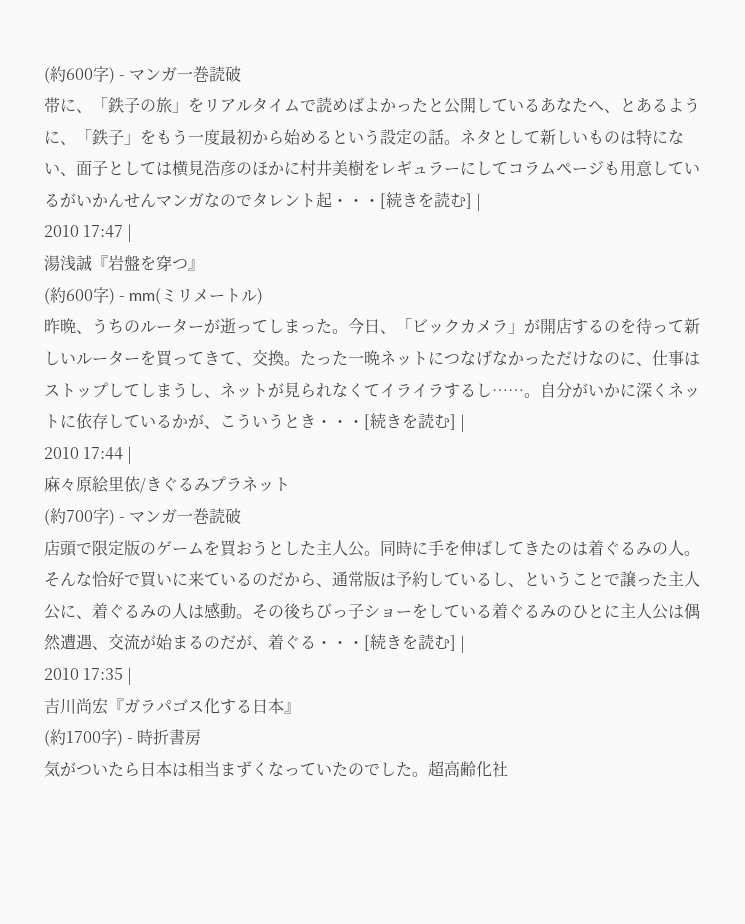(約600字) - マンガ一巻読破
帯に、「鉄子の旅」をリアルタイムで読めばよかったと公開しているあなたへ、とあるように、「鉄子」をもう一度最初から始めるという設定の話。ネタとして新しいものは特にない、面子としては横見浩彦のほかに村井美樹をレギュラーにしてコラムページも用意しているがいかんせんマンガなのでタレント起・・・[続きを読む] |
2010 17:47 |
湯浅誠『岩盤を穿つ』
(約600字) - mm(ミリメートル)
昨晩、うちのルーターが逝ってしまった。今日、「ビックカメラ」が開店するのを待って新しいルーターを買ってきて、交換。たった一晩ネットにつなげなかっただけなのに、仕事はストップしてしまうし、ネットが見られなくてイライラするし……。自分がいかに深くネットに依存しているかが、こういうとき・・・[続きを読む] |
2010 17:44 |
麻々原絵里依/きぐるみプラネット
(約700字) - マンガ一巻読破
店頭で限定版のゲームを買おうとした主人公。同時に手を伸ばしてきたのは着ぐるみの人。そんな恰好で買いに来ているのだから、通常版は予約しているし、ということで譲った主人公に、着ぐるみの人は感動。その後ちびっ子ショーをしている着ぐるみのひとに主人公は偶然遭遇、交流が始まるのだが、着ぐる・・・[続きを読む] |
2010 17:35 |
吉川尚宏『ガラパゴス化する日本』
(約1700字) - 時折書房
気がついたら日本は相当まずくなっていたのでした。超高齢化社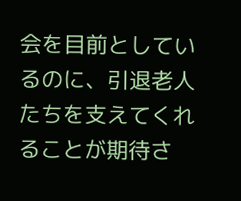会を目前としているのに、引退老人たちを支えてくれることが期待さ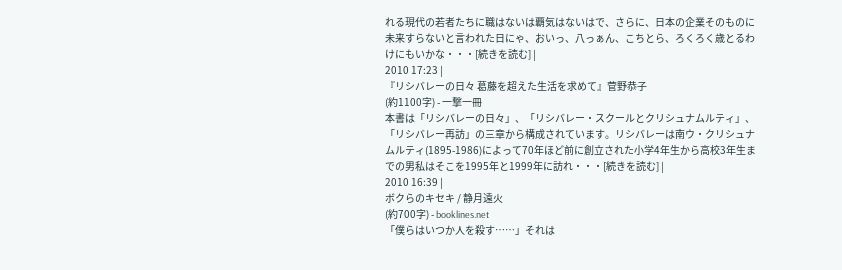れる現代の若者たちに職はないは覇気はないはで、さらに、日本の企業そのものに未来すらないと言われた日にゃ、おいっ、八っぁん、こちとら、ろくろく歳とるわけにもいかな・・・[続きを読む] |
2010 17:23 |
『リシバレーの日々 葛藤を超えた生活を求めて』菅野恭子
(約1100字) - 一撃一冊
本書は「リシバレーの日々」、「リシバレー・スクールとクリシュナムルティ」、「リシバレー再訪」の三章から構成されています。リシバレーは南ウ・クリシュナムルティ(1895-1986)によって70年ほど前に創立された小学4年生から高校3年生までの男私はそこを1995年と1999年に訪れ・・・[続きを読む] |
2010 16:39 |
ボクらのキセキ / 静月遠火
(約700字) - booklines.net
「僕らはいつか人を殺す……」それは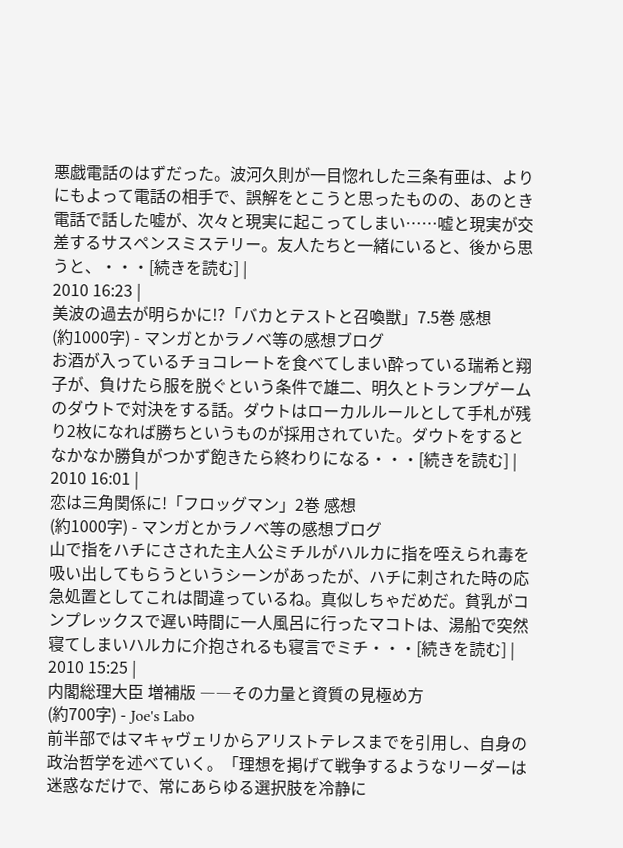悪戯電話のはずだった。波河久則が一目惚れした三条有亜は、よりにもよって電話の相手で、誤解をとこうと思ったものの、あのとき電話で話した嘘が、次々と現実に起こってしまい……嘘と現実が交差するサスペンスミステリー。友人たちと一緒にいると、後から思うと、・・・[続きを読む] |
2010 16:23 |
美波の過去が明らかに!?「バカとテストと召喚獣」7.5巻 感想
(約1000字) - マンガとかラノベ等の感想ブログ
お酒が入っているチョコレートを食べてしまい酔っている瑞希と翔子が、負けたら服を脱ぐという条件で雄二、明久とトランプゲームのダウトで対決をする話。ダウトはローカルルールとして手札が残り2枚になれば勝ちというものが採用されていた。ダウトをするとなかなか勝負がつかず飽きたら終わりになる・・・[続きを読む] |
2010 16:01 |
恋は三角関係に!「フロッグマン」2巻 感想
(約1000字) - マンガとかラノベ等の感想ブログ
山で指をハチにさされた主人公ミチルがハルカに指を咥えられ毒を吸い出してもらうというシーンがあったが、ハチに刺された時の応急処置としてこれは間違っているね。真似しちゃだめだ。貧乳がコンプレックスで遅い時間に一人風呂に行ったマコトは、湯船で突然寝てしまいハルカに介抱されるも寝言でミチ・・・[続きを読む] |
2010 15:25 |
内閣総理大臣 増補版 ――その力量と資質の見極め方
(約700字) - Joe's Labo
前半部ではマキャヴェリからアリストテレスまでを引用し、自身の政治哲学を述べていく。「理想を掲げて戦争するようなリーダーは迷惑なだけで、常にあらゆる選択肢を冷静に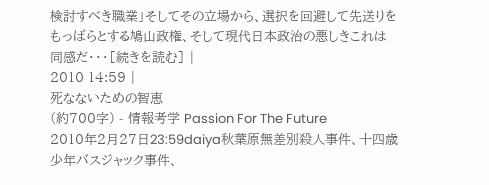検討すべき職業」そしてその立場から、選択を回避して先送りをもっぱらとする鳩山政権、そして現代日本政治の悪しきこれは同感だ・・・[続きを読む] |
2010 14:59 |
死なないための智恵
(約700字) - 情報考学 Passion For The Future
2010年2月27日23:59daiya秋葉原無差別殺人事件、十四歳少年バスジャック事件、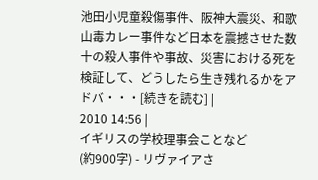池田小児童殺傷事件、阪神大震災、和歌山毒カレー事件など日本を震撼させた数十の殺人事件や事故、災害における死を検証して、どうしたら生き残れるかをアドバ・・・[続きを読む] |
2010 14:56 |
イギリスの学校理事会ことなど
(約900字) - リヴァイアさ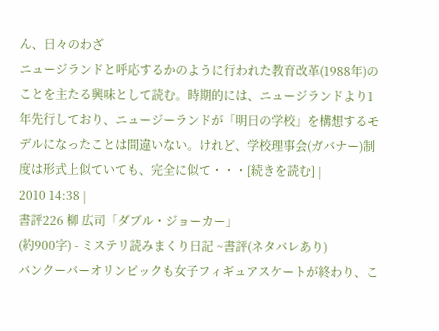ん、日々のわざ
ニュージランドと呼応するかのように行われた教育改革(1988年)のことを主たる興味として読む。時期的には、ニュージランドより1年先行しており、ニュージーランドが「明日の学校」を構想するモデルになったことは間違いない。けれど、学校理事会(ガバナー)制度は形式上似ていても、完全に似て・・・[続きを読む] |
2010 14:38 |
書評226 柳 広司「ダブル・ジョーカー」
(約900字) - ミステリ読みまくり日記 ~書評(ネタバレあり)
バンクーバーオリンピックも女子フィギュアスケートが終わり、こ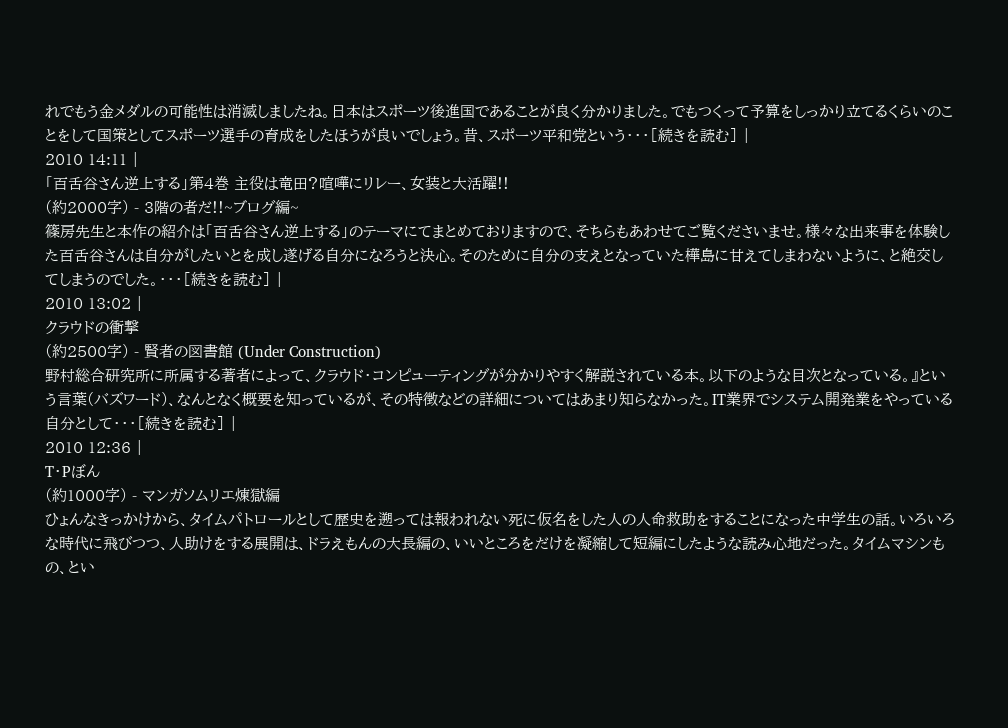れでもう金メダルの可能性は消滅しましたね。日本はスポーツ後進国であることが良く分かりました。でもつくって予算をしっかり立てるくらいのことをして国策としてスポーツ選手の育成をしたほうが良いでしょう。昔、スポーツ平和党という・・・[続きを読む] |
2010 14:11 |
「百舌谷さん逆上する」第4巻 主役は竜田?喧嘩にリレー、女装と大活躍!!
(約2000字) - 3階の者だ!!~ブログ編~
篠房先生と本作の紹介は「百舌谷さん逆上する」のテーマにてまとめておりますので、そちらもあわせてご覧くださいませ。様々な出来事を体験した百舌谷さんは自分がしたいとを成し遂げる自分になろうと決心。そのために自分の支えとなっていた樺島に甘えてしまわないように、と絶交してしまうのでした。・・・[続きを読む] |
2010 13:02 |
クラウドの衝撃
(約2500字) - 賢者の図書館 (Under Construction)
野村総合研究所に所属する著者によって、クラウド・コンピューティングが分かりやすく解説されている本。以下のような目次となっている。』という言葉(バズワード)、なんとなく概要を知っているが、その特徴などの詳細についてはあまり知らなかった。IT業界でシステム開発業をやっている自分として・・・[続きを読む] |
2010 12:36 |
T・Pぼん
(約1000字) - マンガソムリエ煉獄編
ひょんなきっかけから、タイムパトロールとして歴史を遡っては報われない死に仮名をした人の人命救助をすることになった中学生の話。いろいろな時代に飛びつつ、人助けをする展開は、ドラえもんの大長編の、いいところをだけを凝縮して短編にしたような読み心地だった。タイムマシンもの、とい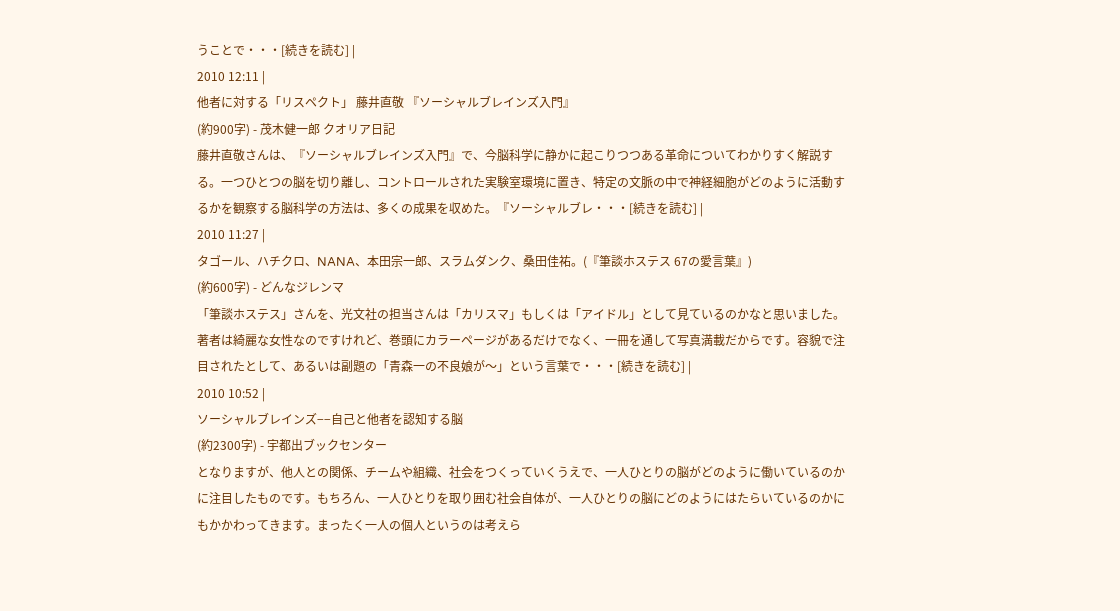うことで・・・[続きを読む] |
2010 12:11 |
他者に対する「リスペクト」 藤井直敬 『ソーシャルブレインズ入門』
(約900字) - 茂木健一郎 クオリア日記
藤井直敬さんは、『ソーシャルブレインズ入門』で、今脳科学に静かに起こりつつある革命についてわかりすく解説する。一つひとつの脳を切り離し、コントロールされた実験室環境に置き、特定の文脈の中で神経細胞がどのように活動するかを観察する脳科学の方法は、多くの成果を収めた。『ソーシャルブレ・・・[続きを読む] |
2010 11:27 |
タゴール、ハチクロ、NANA、本田宗一郎、スラムダンク、桑田佳祐。(『筆談ホステス 67の愛言葉』)
(約600字) - どんなジレンマ
「筆談ホステス」さんを、光文社の担当さんは「カリスマ」もしくは「アイドル」として見ているのかなと思いました。著者は綺麗な女性なのですけれど、巻頭にカラーページがあるだけでなく、一冊を通して写真満載だからです。容貌で注目されたとして、あるいは副題の「青森一の不良娘が〜」という言葉で・・・[続きを読む] |
2010 10:52 |
ソーシャルブレインズ−−自己と他者を認知する脳
(約2300字) - 宇都出ブックセンター
となりますが、他人との関係、チームや組織、社会をつくっていくうえで、一人ひとりの脳がどのように働いているのかに注目したものです。もちろん、一人ひとりを取り囲む社会自体が、一人ひとりの脳にどのようにはたらいているのかにもかかわってきます。まったく一人の個人というのは考えら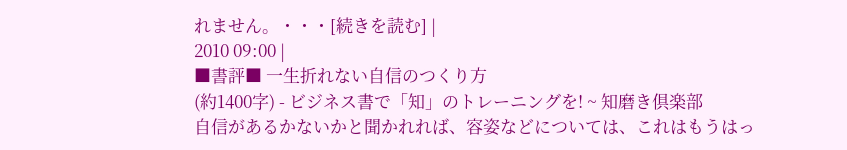れません。・・・[続きを読む] |
2010 09:00 |
■書評■ 一生折れない自信のつくり方
(約1400字) - ビジネス書で「知」のトレーニングを! ~ 知磨き倶楽部
自信があるかないかと聞かれれば、容姿などについては、これはもうはっ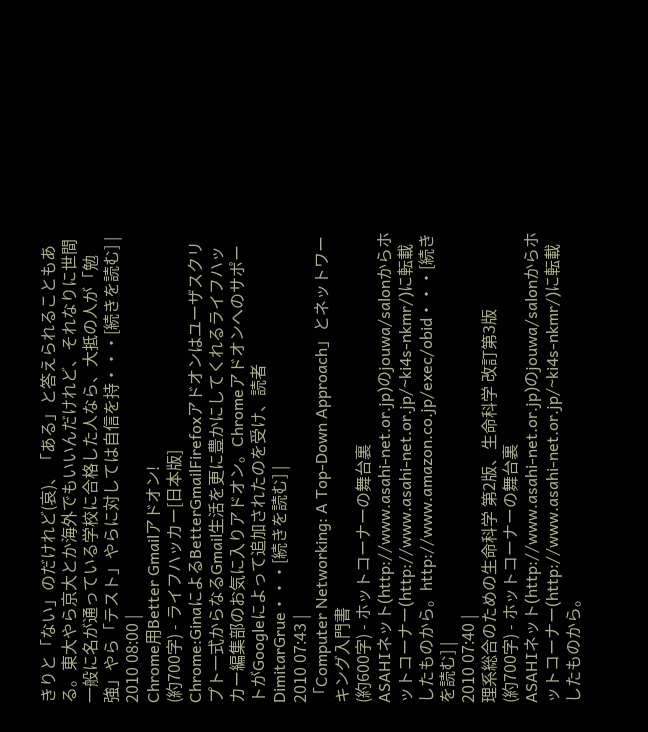きりと「ない」のだけれど(哀)、「ある」と答えられることもある。東大やら京大とか海外でもいいんだけれど、それなりに世間一般に名が通っている学校に合格した人なら、大抵の人が「勉強」やら「テスト」やらに対しては自信を持・・・[続きを読む] |
2010 08:00 |
Chrome用Better Gmailアドオン!
(約700字) - ライフハッカー[日本版]
Chrome:GinaによるBetterGmailFirefoxアドオンはユーザスクリプト一式からなるGmail生活を更に豊かにしてくれるライフハッカー編集部のお気に入りアドオン。ChromeアドオンへのサポートがGoogleによって追加されたのを受け、読者DimitarGrue・・・[続きを読む] |
2010 07:43 |
「Computer Networking: A Top-Down Approach」とネットワーキング入門書
(約600字) - ホットコーナーの舞台裏
ASAHIネット(http://www.asahi-net.or.jp)のjouwa/salonからホットコーナー(http://www.asahi-net.or.jp/~ki4s-nkmr/)に転載したものから。http://www.amazon.co.jp/exec/obid・・・[続きを読む] |
2010 07:40 |
理系総合のための生命科学 第2版、生命科学 改訂第3版
(約700字) - ホットコーナーの舞台裏
ASAHIネット(http://www.asahi-net.or.jp)のjouwa/salonからホットコーナー(http://www.asahi-net.or.jp/~ki4s-nkmr/)に転載したものから。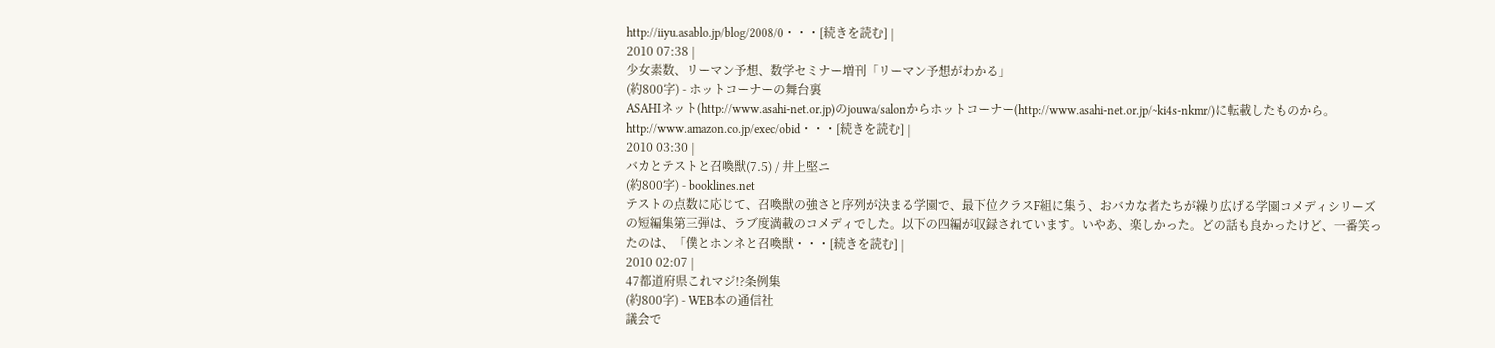http://iiyu.asablo.jp/blog/2008/0・・・[続きを読む] |
2010 07:38 |
少女素数、リーマン予想、数学セミナー増刊「リーマン予想がわかる」
(約800字) - ホットコーナーの舞台裏
ASAHIネット(http://www.asahi-net.or.jp)のjouwa/salonからホットコーナー(http://www.asahi-net.or.jp/~ki4s-nkmr/)に転載したものから。http://www.amazon.co.jp/exec/obid・・・[続きを読む] |
2010 03:30 |
バカとテストと召喚獣(7.5) / 井上堅ニ
(約800字) - booklines.net
テストの点数に応じて、召喚獣の強さと序列が決まる学園で、最下位クラスF組に集う、おバカな者たちが繰り広げる学園コメディシリーズの短編集第三弾は、ラブ度満載のコメディでした。以下の四編が収録されています。いやあ、楽しかった。どの話も良かったけど、一番笑ったのは、「僕とホンネと召喚獣・・・[続きを読む] |
2010 02:07 |
47都道府県これマジ!?条例集
(約800字) - WEB本の通信社
議会で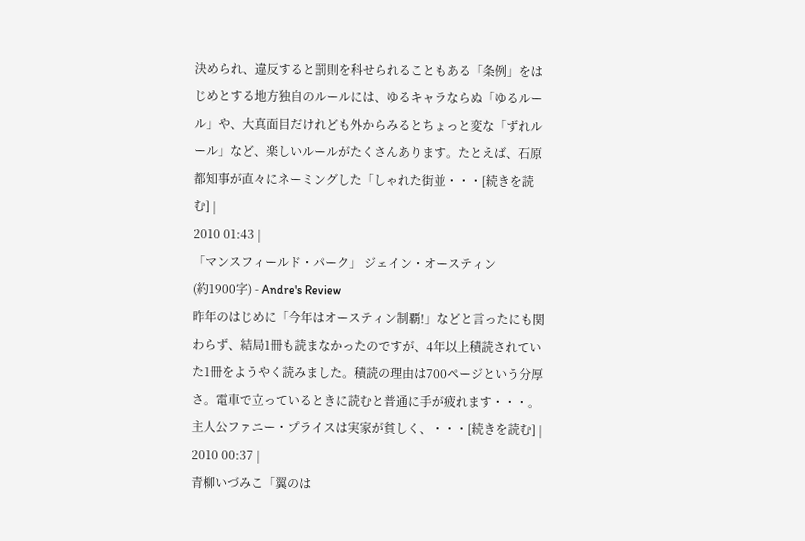決められ、違反すると罰則を科せられることもある「条例」をはじめとする地方独自のルールには、ゆるキャラならぬ「ゆるルール」や、大真面目だけれども外からみるとちょっと変な「ずれルール」など、楽しいルールがたくさんあります。たとえば、石原都知事が直々にネーミングした「しゃれた街並・・・[続きを読む] |
2010 01:43 |
「マンスフィールド・パーク」 ジェイン・オースティン
(約1900字) - Andre's Review
昨年のはじめに「今年はオースティン制覇!」などと言ったにも関わらず、結局1冊も読まなかったのですが、4年以上積読されていた1冊をようやく読みました。積読の理由は700ページという分厚さ。電車で立っているときに読むと普通に手が疲れます・・・。主人公ファニー・プライスは実家が貧しく、・・・[続きを読む] |
2010 00:37 |
青柳いづみこ「翼のは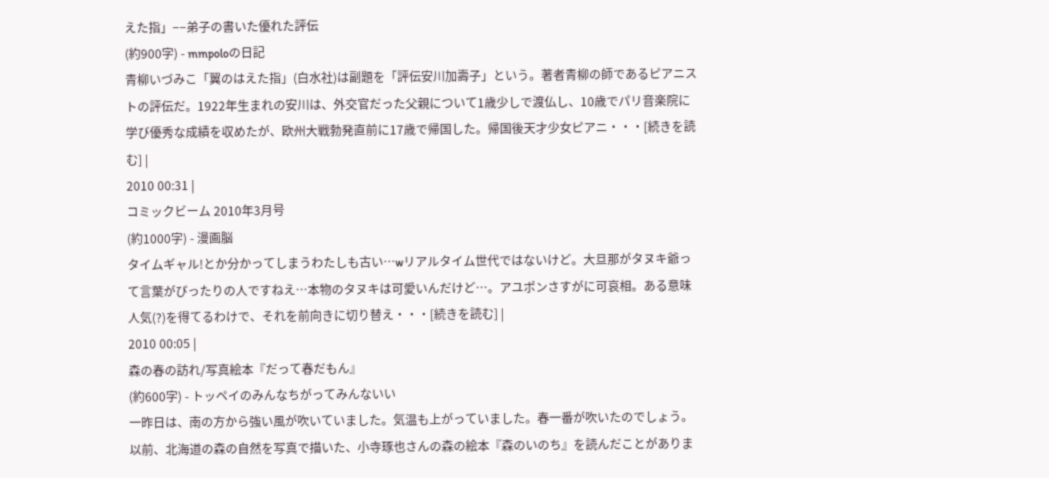えた指」−−弟子の書いた優れた評伝
(約900字) - mmpoloの日記
青柳いづみこ「翼のはえた指」(白水社)は副題を「評伝安川加壽子」という。著者青柳の師であるピアニストの評伝だ。1922年生まれの安川は、外交官だった父親について1歳少しで渡仏し、10歳でパリ音楽院に学び優秀な成績を収めたが、欧州大戦勃発直前に17歳で帰国した。帰国後天才少女ピアニ・・・[続きを読む] |
2010 00:31 |
コミックビーム 2010年3月号
(約1000字) - 漫画脳
タイムギャル!とか分かってしまうわたしも古い…wリアルタイム世代ではないけど。大旦那がタヌキ爺って言葉がぴったりの人ですねえ…本物のタヌキは可愛いんだけど…。アユポンさすがに可哀相。ある意味人気(?)を得てるわけで、それを前向きに切り替え・・・[続きを読む] |
2010 00:05 |
森の春の訪れ/写真絵本『だって春だもん』
(約600字) - トッペイのみんなちがってみんないい
一昨日は、南の方から強い風が吹いていました。気温も上がっていました。春一番が吹いたのでしょう。以前、北海道の森の自然を写真で描いた、小寺琢也さんの森の絵本『森のいのち』を読んだことがありま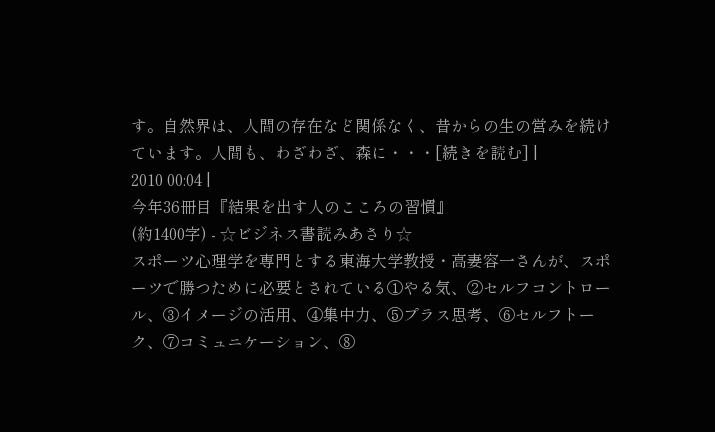す。自然界は、人間の存在など関係なく、昔からの生の営みを続けています。人間も、わざわざ、森に・・・[続きを読む] |
2010 00:04 |
今年36冊目『結果を出す人のこころの習慣』
(約1400字) - ☆ビジネス書読みあさり☆
スポーツ心理学を専門とする東海大学教授・高妻容一さんが、スポーツで勝つために必要とされている①やる気、②セルフコントロール、③イメージの活用、④集中力、⑤プラス思考、⑥セルフトーク、⑦コミュニケーション、⑧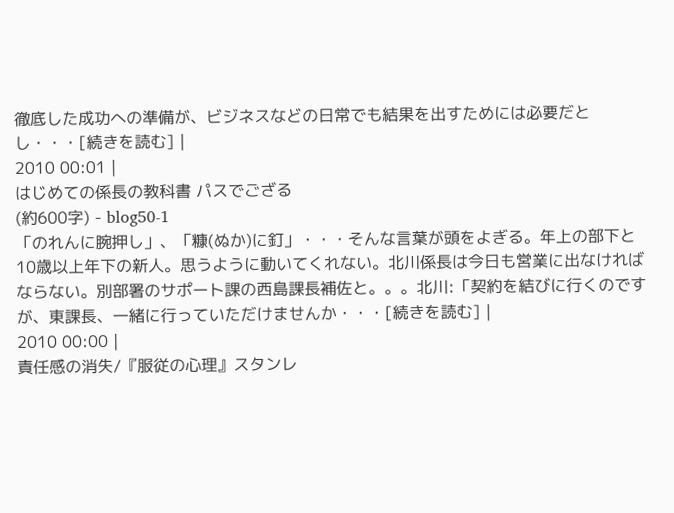徹底した成功への準備が、ビジネスなどの日常でも結果を出すためには必要だとし・・・[続きを読む] |
2010 00:01 |
はじめての係長の教科書 パスでござる
(約600字) - blog50-1
「のれんに腕押し」、「糠(ぬか)に釘」・・・そんな言葉が頭をよぎる。年上の部下と10歳以上年下の新人。思うように動いてくれない。北川係長は今日も営業に出なければならない。別部署のサポート課の西島課長補佐と。。。北川:「契約を結びに行くのですが、東課長、一緒に行っていただけませんか・・・[続きを読む] |
2010 00:00 |
責任感の消失/『服従の心理』スタンレ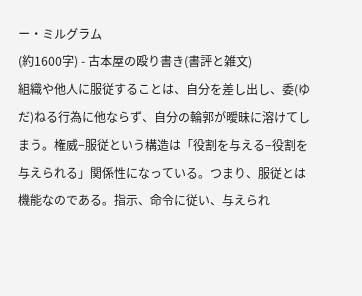ー・ミルグラム
(約1600字) - 古本屋の殴り書き(書評と雑文)
組織や他人に服従することは、自分を差し出し、委(ゆだ)ねる行為に他ならず、自分の輪郭が曖昧に溶けてしまう。権威−服従という構造は「役割を与える−役割を与えられる」関係性になっている。つまり、服従とは機能なのである。指示、命令に従い、与えられ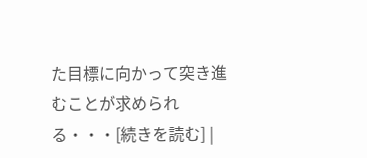た目標に向かって突き進むことが求められる・・・[続きを読む] |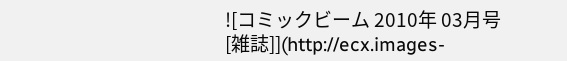![コミックビーム 2010年 03月号 [雑誌]](http://ecx.images-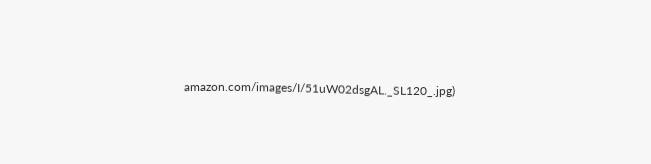amazon.com/images/I/51uW02dsgAL._SL120_.jpg)